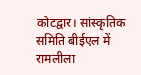कोटद्वार। सांस्कृतिक समिति बीईएल में रामलीला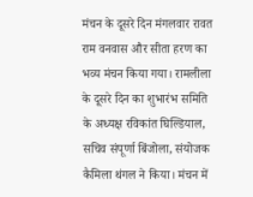मंचन के दूसरे दिन मंगलवार रावत राम वनवास और सीता हरण का भव्य मंचन किया गया। रामलीला के दूसरे दिन का शुभारंभ समिति के अध्यक्ष रविकांत घिल्डियाल, सचिव संपूर्णा बिंजोला, संयोजक कैमिला थंगल ने किया। मंचन में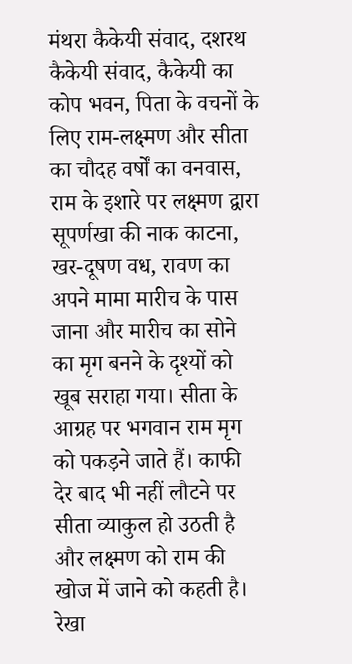मंथरा कैकेयी संवाद, दशरथ कैकेयी संवाद, कैकेयी का कोप भवन, पिता के वचनों के लिए राम-लक्ष्मण और सीता का चौदह वर्षों का वनवास, राम के इशारे पर लक्ष्मण द्वारा सूपर्णखा की नाक काटना, खर-दूषण वध, रावण का अपने मामा मारीच के पास जाना और मारीच का सोने का मृग बनने के दृश्यों को खूब सराहा गया। सीता के आग्रह पर भगवान राम मृग को पकड़ने जाते हैं। काफी देर बाद भी नहीं लौटने पर सीता व्याकुल हो उठती है और लक्ष्मण को राम की खोज में जाने को कहती है। रेखा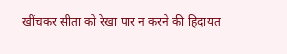खींचकर सीता को रेखा पार न करने की हिदायत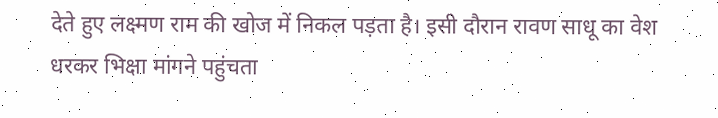देते हुए लक्ष्मण राम की खोज में निकल पड़ता है। इसी दौरान रावण साधू का वेश धरकर भिक्षा मांगने पहुंचता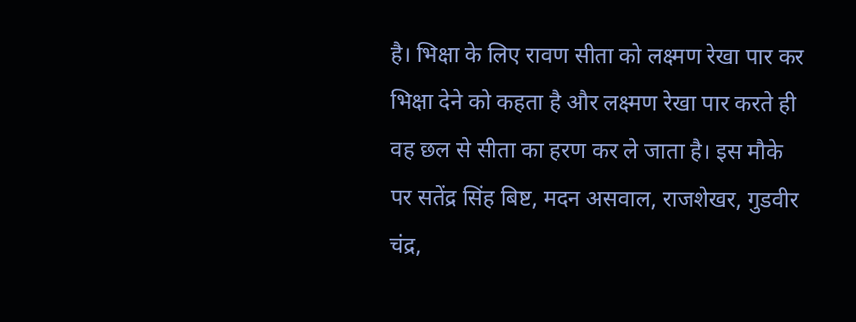है। भिक्षा के लिए रावण सीता को लक्ष्मण रेखा पार कर भिक्षा देने को कहता है और लक्ष्मण रेखा पार करते ही वह छल से सीता का हरण कर ले जाता है। इस मौके पर सतेंद्र सिंह बिष्ट, मदन असवाल, राजशेखर, गुडवीर चंद्र,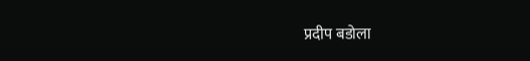प्रदीप बडोला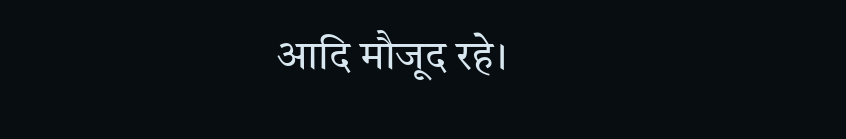आदि मौजूद रहे।